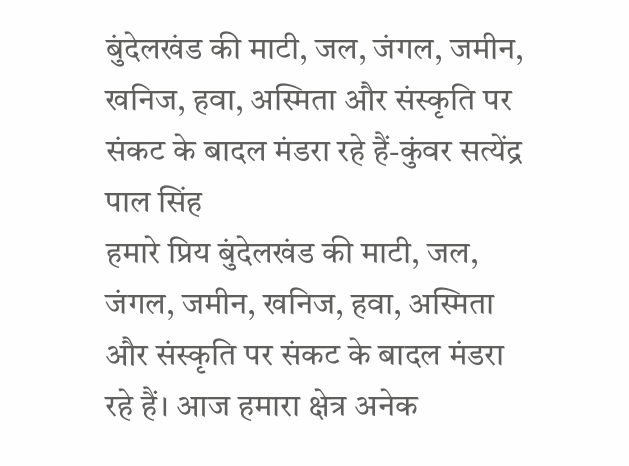बुंदेलखंड की माटी, जल, जंगल, जमीन, खनिज, हवा, अस्मिता और संस्कृति पर संकट के बादल मंडरा रहे हैं-कुंवर सत्येंद्र पाल सिंह
हमारे प्रिय बुंदेलखंड की माटी, जल, जंगल, जमीन, खनिज, हवा, अस्मिता और संस्कृति पर संकट के बादल मंडरा रहे हैं। आज हमारा क्षेत्र अनेक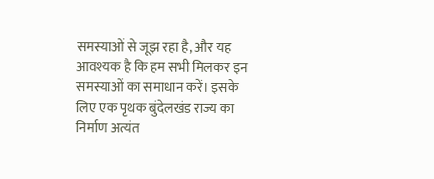समस्याओं से जूझ रहा है, और यह आवश्यक है कि हम सभी मिलकर इन समस्याओं का समाधान करें। इसके लिए एक पृथक बुंदेलखंड राज्य का निर्माण अत्यंत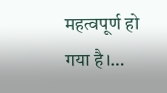महत्वपूर्ण हो गया है।…